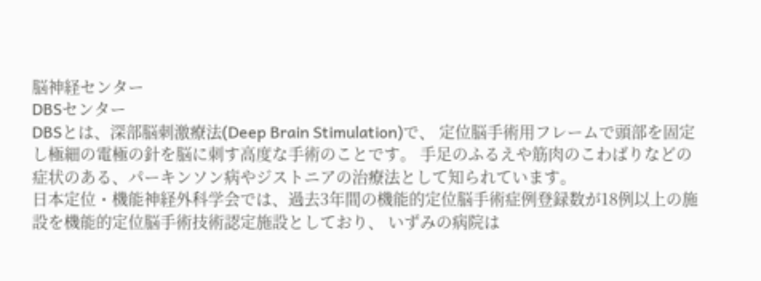脳神経センター
DBSセンター
DBSとは、深部脳刺激療法(Deep Brain Stimulation)で、 定位脳手術用フレームで頭部を固定し極細の電極の針を脳に刺す高度な手術のことです。 手足のふるえや筋肉のこわばりなどの症状のある、パーキンソン病やジストニアの治療法として知られています。
日本定位・機能神経外科学会では、過去3年間の機能的定位脳手術症例登録数が18例以上の施設を機能的定位脳手術技術認定施設としており、 いずみの病院は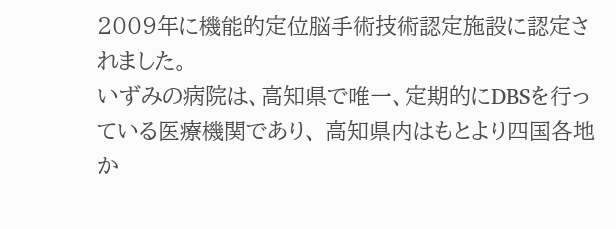2009年に機能的定位脳手術技術認定施設に認定されました。
いずみの病院は、高知県で唯一、定期的にDBSを行っている医療機関であり、 高知県内はもとより四国各地か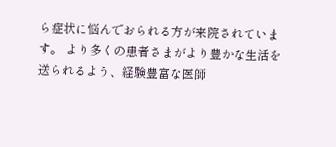ら症状に悩んでおられる方が来院されています。 より多くの患者さまがより豊かな生活を送られるよう、経験豊富な医師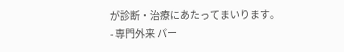が診断・治療にあたってまいります。
- 専門外来 パー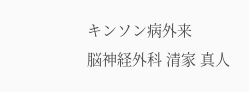キンソン病外来
脳神経外科 清家 真人